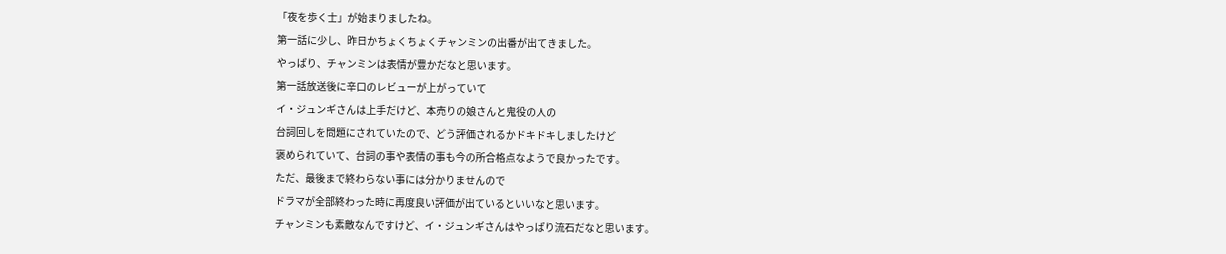「夜を歩く士」が始まりましたね。
第一話に少し、昨日かちょくちょくチャンミンの出番が出てきました。
やっぱり、チャンミンは表情が豊かだなと思います。
第一話放送後に辛口のレビューが上がっていて
イ・ジュンギさんは上手だけど、本売りの娘さんと鬼役の人の
台詞回しを問題にされていたので、どう評価されるかドキドキしましたけど
褒められていて、台詞の事や表情の事も今の所合格点なようで良かったです。
ただ、最後まで終わらない事には分かりませんので
ドラマが全部終わった時に再度良い評価が出ているといいなと思います。
チャンミンも素敵なんですけど、イ・ジュンギさんはやっぱり流石だなと思います。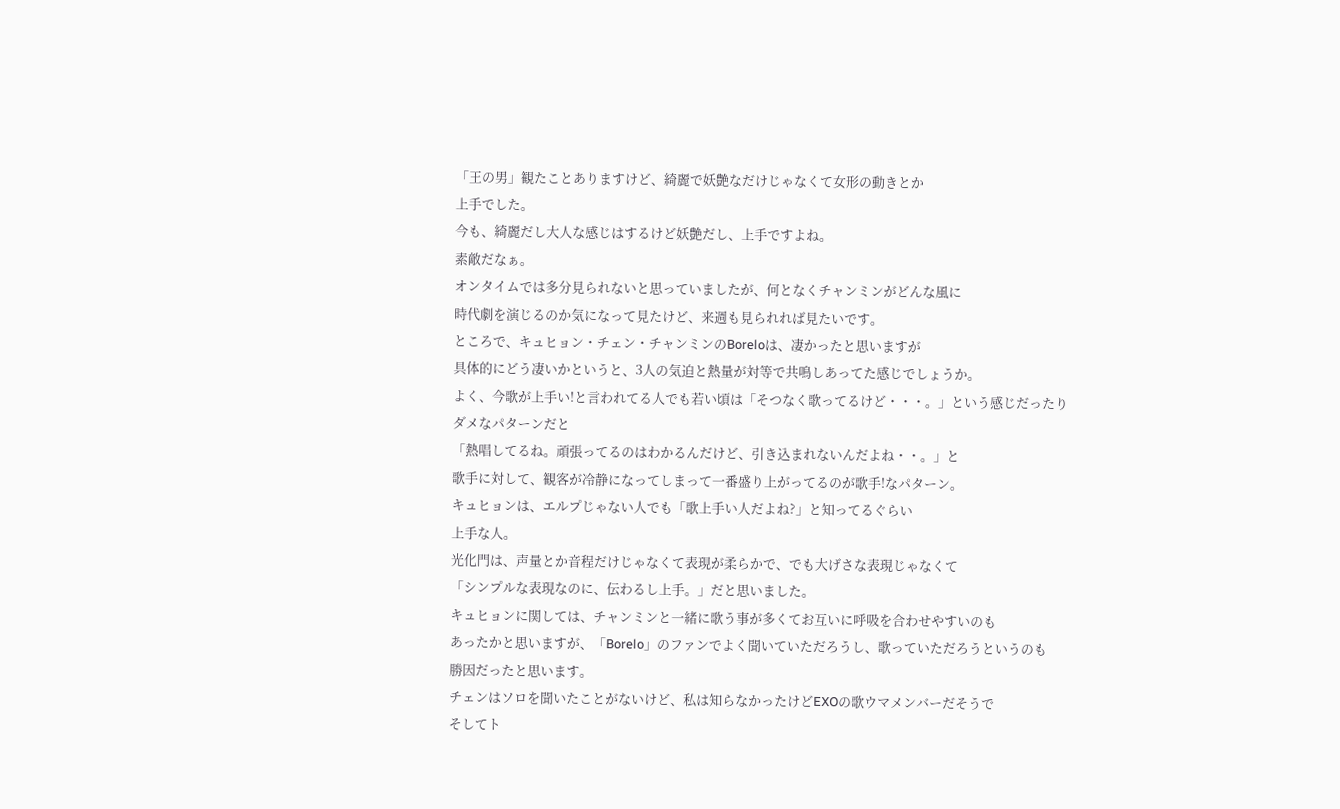「王の男」観たことありますけど、綺麗で妖艶なだけじゃなくて女形の動きとか
上手でした。
今も、綺麗だし大人な感じはするけど妖艶だし、上手ですよね。
素敵だなぁ。
オンタイムでは多分見られないと思っていましたが、何となくチャンミンがどんな風に
時代劇を演じるのか気になって見たけど、来週も見られれば見たいです。
ところで、キュヒョン・チェン・チャンミンのBoreloは、凄かったと思いますが
具体的にどう凄いかというと、3人の気迫と熱量が対等で共鳴しあってた感じでしょうか。
よく、今歌が上手い!と言われてる人でも若い頃は「そつなく歌ってるけど・・・。」という感じだったり
ダメなパターンだと
「熱唱してるね。頑張ってるのはわかるんだけど、引き込まれないんだよね・・。」と
歌手に対して、観客が冷静になってしまって一番盛り上がってるのが歌手!なパターン。
キュヒョンは、エルプじゃない人でも「歌上手い人だよね?」と知ってるぐらい
上手な人。
光化門は、声量とか音程だけじゃなくて表現が柔らかで、でも大げさな表現じゃなくて
「シンプルな表現なのに、伝わるし上手。」だと思いました。
キュヒョンに関しては、チャンミンと一緒に歌う事が多くてお互いに呼吸を合わせやすいのも
あったかと思いますが、「Borelo」のファンでよく聞いていただろうし、歌っていただろうというのも
勝因だったと思います。
チェンはソロを聞いたことがないけど、私は知らなかったけどEXOの歌ウマメンバーだそうで
そしてト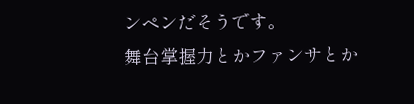ンペンだそうです。
舞台掌握力とかファンサとか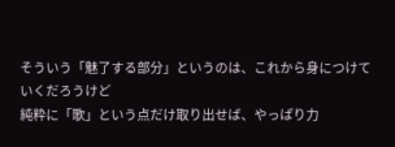そういう「魅了する部分」というのは、これから身につけていくだろうけど
純粋に「歌」という点だけ取り出せば、やっぱり力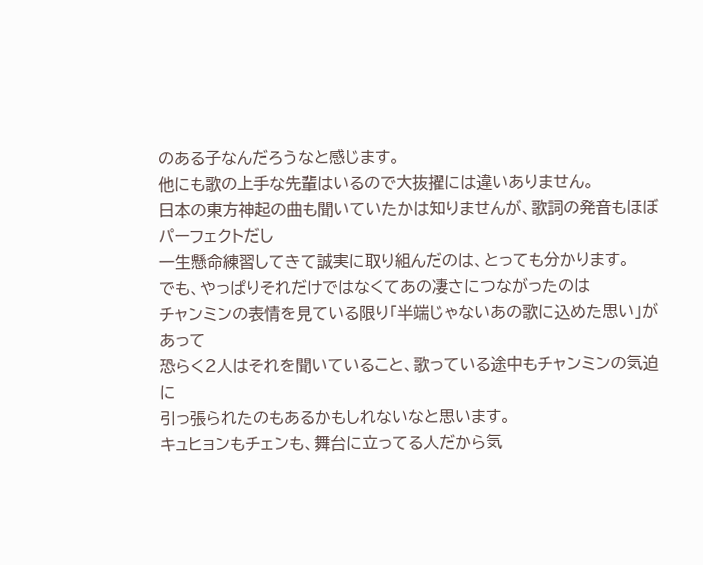のある子なんだろうなと感じます。
他にも歌の上手な先輩はいるので大抜擢には違いありません。
日本の東方神起の曲も聞いていたかは知りませんが、歌詞の発音もほぼパーフェクトだし
一生懸命練習してきて誠実に取り組んだのは、とっても分かります。
でも、やっぱりそれだけではなくてあの凄さにつながったのは
チャンミンの表情を見ている限り「半端じゃないあの歌に込めた思い」があって
恐らく2人はそれを聞いていること、歌っている途中もチャンミンの気迫に
引っ張られたのもあるかもしれないなと思います。
キュヒョンもチェンも、舞台に立ってる人だから気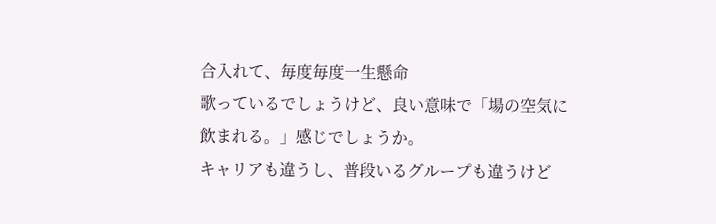合入れて、毎度毎度一生懸命
歌っているでしょうけど、良い意味で「場の空気に飲まれる。」感じでしょうか。
キャリアも違うし、普段いるグループも違うけど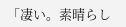「凄い。素晴らし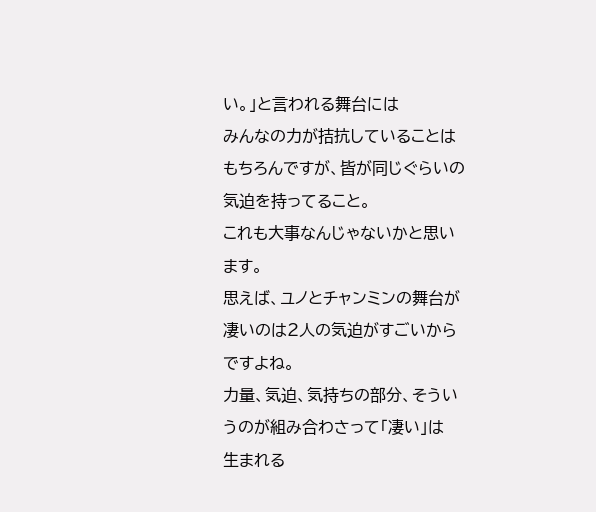い。」と言われる舞台には
みんなの力が拮抗していることはもちろんですが、皆が同じぐらいの気迫を持ってること。
これも大事なんじゃないかと思います。
思えば、ユノとチャンミンの舞台が凄いのは2人の気迫がすごいからですよね。
力量、気迫、気持ちの部分、そういうのが組み合わさって「凄い」は
生まれる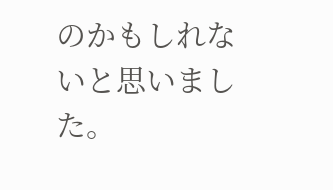のかもしれないと思いました。